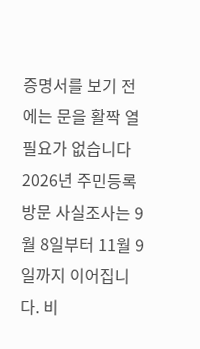증명서를 보기 전에는 문을 활짝 열 필요가 없습니다
2026년 주민등록 방문 사실조사는 9월 8일부터 11월 9일까지 이어집니다. 비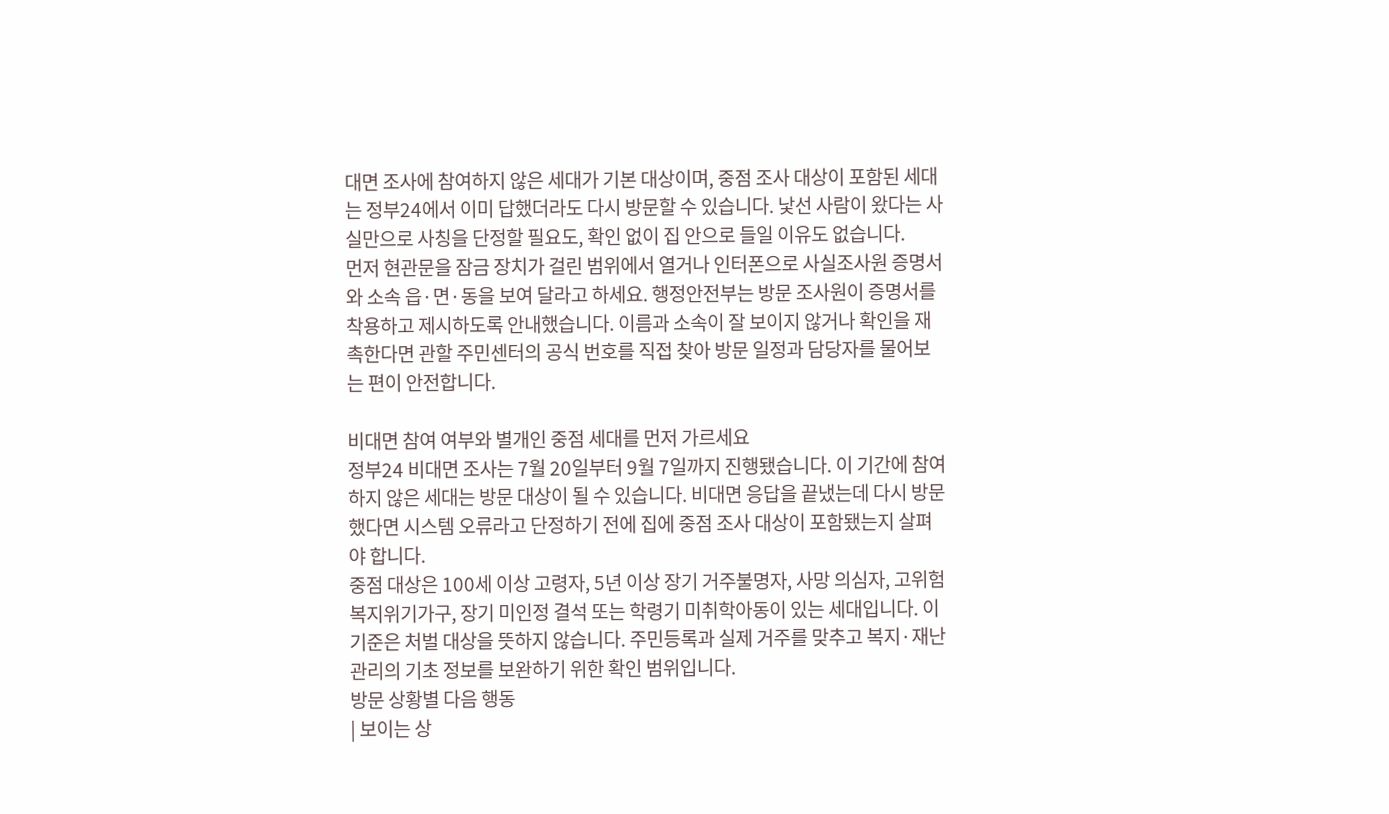대면 조사에 참여하지 않은 세대가 기본 대상이며, 중점 조사 대상이 포함된 세대는 정부24에서 이미 답했더라도 다시 방문할 수 있습니다. 낯선 사람이 왔다는 사실만으로 사칭을 단정할 필요도, 확인 없이 집 안으로 들일 이유도 없습니다.
먼저 현관문을 잠금 장치가 걸린 범위에서 열거나 인터폰으로 사실조사원 증명서와 소속 읍·면·동을 보여 달라고 하세요. 행정안전부는 방문 조사원이 증명서를 착용하고 제시하도록 안내했습니다. 이름과 소속이 잘 보이지 않거나 확인을 재촉한다면 관할 주민센터의 공식 번호를 직접 찾아 방문 일정과 담당자를 물어보는 편이 안전합니다.

비대면 참여 여부와 별개인 중점 세대를 먼저 가르세요
정부24 비대면 조사는 7월 20일부터 9월 7일까지 진행됐습니다. 이 기간에 참여하지 않은 세대는 방문 대상이 될 수 있습니다. 비대면 응답을 끝냈는데 다시 방문했다면 시스템 오류라고 단정하기 전에 집에 중점 조사 대상이 포함됐는지 살펴야 합니다.
중점 대상은 100세 이상 고령자, 5년 이상 장기 거주불명자, 사망 의심자, 고위험 복지위기가구, 장기 미인정 결석 또는 학령기 미취학아동이 있는 세대입니다. 이 기준은 처벌 대상을 뜻하지 않습니다. 주민등록과 실제 거주를 맞추고 복지·재난관리의 기초 정보를 보완하기 위한 확인 범위입니다.
방문 상황별 다음 행동
| 보이는 상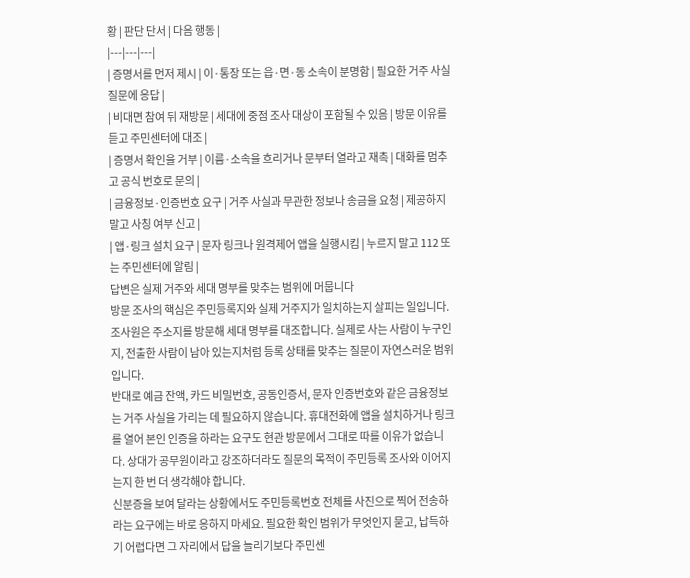황 | 판단 단서 | 다음 행동 |
|---|---|---|
| 증명서를 먼저 제시 | 이·통장 또는 읍·면·동 소속이 분명함 | 필요한 거주 사실 질문에 응답 |
| 비대면 참여 뒤 재방문 | 세대에 중점 조사 대상이 포함될 수 있음 | 방문 이유를 듣고 주민센터에 대조 |
| 증명서 확인을 거부 | 이름·소속을 흐리거나 문부터 열라고 재촉 | 대화를 멈추고 공식 번호로 문의 |
| 금융정보·인증번호 요구 | 거주 사실과 무관한 정보나 송금을 요청 | 제공하지 말고 사칭 여부 신고 |
| 앱·링크 설치 요구 | 문자 링크나 원격제어 앱을 실행시킴 | 누르지 말고 112 또는 주민센터에 알림 |
답변은 실제 거주와 세대 명부를 맞추는 범위에 머뭅니다
방문 조사의 핵심은 주민등록지와 실제 거주지가 일치하는지 살피는 일입니다. 조사원은 주소지를 방문해 세대 명부를 대조합니다. 실제로 사는 사람이 누구인지, 전출한 사람이 남아 있는지처럼 등록 상태를 맞추는 질문이 자연스러운 범위입니다.
반대로 예금 잔액, 카드 비밀번호, 공동인증서, 문자 인증번호와 같은 금융정보는 거주 사실을 가리는 데 필요하지 않습니다. 휴대전화에 앱을 설치하거나 링크를 열어 본인 인증을 하라는 요구도 현관 방문에서 그대로 따를 이유가 없습니다. 상대가 공무원이라고 강조하더라도 질문의 목적이 주민등록 조사와 이어지는지 한 번 더 생각해야 합니다.
신분증을 보여 달라는 상황에서도 주민등록번호 전체를 사진으로 찍어 전송하라는 요구에는 바로 응하지 마세요. 필요한 확인 범위가 무엇인지 묻고, 납득하기 어렵다면 그 자리에서 답을 늘리기보다 주민센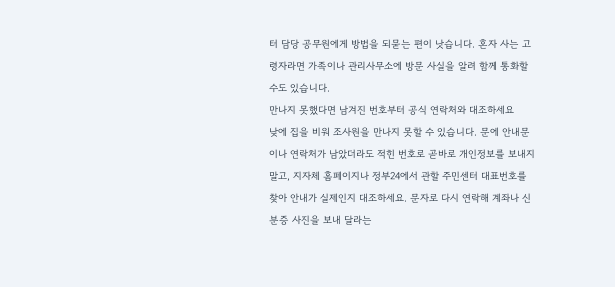터 담당 공무원에게 방법을 되묻는 편이 낫습니다. 혼자 사는 고령자라면 가족이나 관리사무소에 방문 사실을 알려 함께 통화할 수도 있습니다.
만나지 못했다면 남겨진 번호부터 공식 연락처와 대조하세요
낮에 집을 비워 조사원을 만나지 못할 수 있습니다. 문에 안내문이나 연락처가 남았더라도 적힌 번호로 곧바로 개인정보를 보내지 말고, 지자체 홈페이지나 정부24에서 관할 주민센터 대표번호를 찾아 안내가 실제인지 대조하세요. 문자로 다시 연락해 계좌나 신분증 사진을 보내 달라는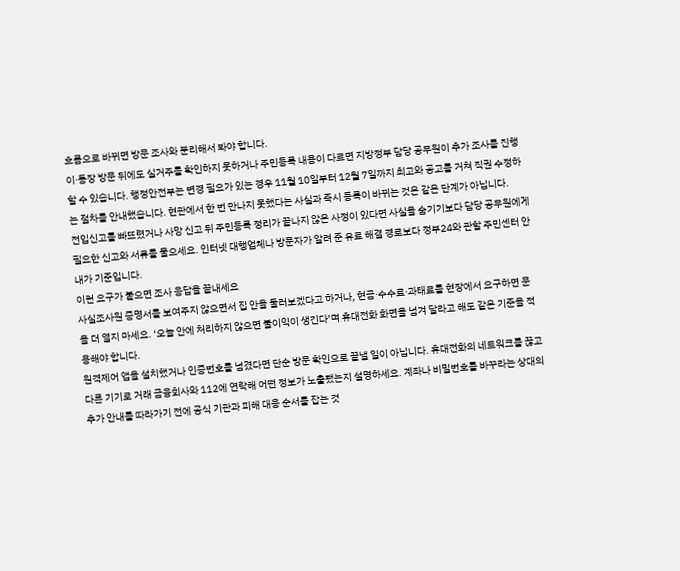흐름으로 바뀌면 방문 조사와 분리해서 봐야 합니다.
이·통장 방문 뒤에도 실거주를 확인하지 못하거나 주민등록 내용이 다르면 지방정부 담당 공무원이 추가 조사를 진행할 수 있습니다. 행정안전부는 변경 필요가 있는 경우 11월 10일부터 12월 7일까지 최고와 공고를 거쳐 직권 수정하는 절차를 안내했습니다. 현관에서 한 번 만나지 못했다는 사실과 즉시 등록이 바뀌는 것은 같은 단계가 아닙니다.
전입신고를 빠뜨렸거나 사망 신고 뒤 주민등록 정리가 끝나지 않은 사정이 있다면 사실을 숨기기보다 담당 공무원에게 필요한 신고와 서류를 물으세요. 인터넷 대행업체나 방문자가 알려 준 유료 해결 경로보다 정부24와 관할 주민센터 안내가 기준입니다.
이런 요구가 붙으면 조사 응답을 끝내세요
사실조사원 증명서를 보여주지 않으면서 집 안을 둘러보겠다고 하거나, 현금·수수료·과태료를 현장에서 요구하면 문을 더 열지 마세요. ‘오늘 안에 처리하지 않으면 불이익이 생긴다’며 휴대전화 화면을 넘겨 달라고 해도 같은 기준을 적용해야 합니다.
원격제어 앱을 설치했거나 인증번호를 넘겼다면 단순 방문 확인으로 끝낼 일이 아닙니다. 휴대전화의 네트워크를 끊고 다른 기기로 거래 금융회사와 112에 연락해 어떤 정보가 노출됐는지 설명하세요. 계좌나 비밀번호를 바꾸라는 상대의 추가 안내를 따라가기 전에 공식 기관과 피해 대응 순서를 잡는 것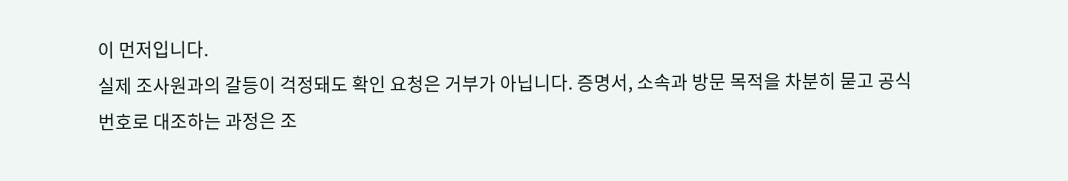이 먼저입니다.
실제 조사원과의 갈등이 걱정돼도 확인 요청은 거부가 아닙니다. 증명서, 소속과 방문 목적을 차분히 묻고 공식 번호로 대조하는 과정은 조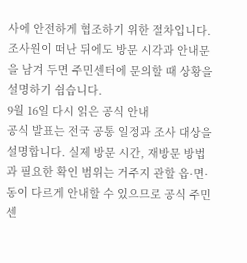사에 안전하게 협조하기 위한 절차입니다. 조사원이 떠난 뒤에도 방문 시각과 안내문을 남겨 두면 주민센터에 문의할 때 상황을 설명하기 쉽습니다.
9월 16일 다시 읽은 공식 안내
공식 발표는 전국 공통 일정과 조사 대상을 설명합니다. 실제 방문 시간, 재방문 방법과 필요한 확인 범위는 거주지 관할 읍·면·동이 다르게 안내할 수 있으므로 공식 주민센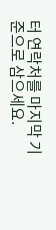터 연락처를 마지막 기준으로 삼으세요.